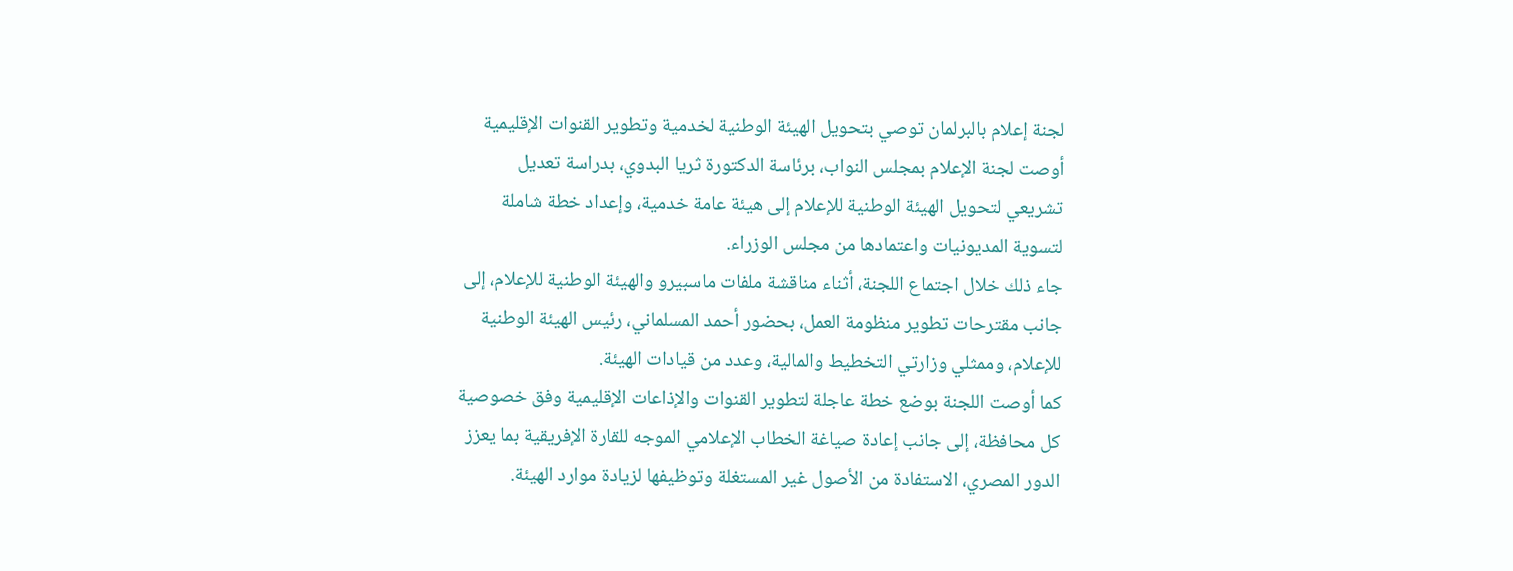لجنة إعلام بالبرلمان توصي بتحويل الهيئة الوطنية لخدمية وتطوير القنوات الإقليمية
أوصت لجنة الإعلام بمجلس النواب، برئاسة الدكتورة ثريا البدوي، بدراسة تعديل تشريعي لتحويل الهيئة الوطنية للإعلام إلى هيئة عامة خدمية، وإعداد خطة شاملة لتسوية المديونيات واعتمادها من مجلس الوزراء.
جاء ذلك خلال اجتماع اللجنة، أثناء مناقشة ملفات ماسبيرو والهيئة الوطنية للإعلام، إلى جانب مقترحات تطوير منظومة العمل، بحضور أحمد المسلماني، رئيس الهيئة الوطنية للإعلام، وممثلي وزارتي التخطيط والمالية، وعدد من قيادات الهيئة.
كما أوصت اللجنة بوضع خطة عاجلة لتطوير القنوات والإذاعات الإقليمية وفق خصوصية كل محافظة، إلى جانب إعادة صياغة الخطاب الإعلامي الموجه للقارة الإفريقية بما يعزز الدور المصري، الاستفادة من الأصول غير المستغلة وتوظيفها لزيادة موارد الهيئة.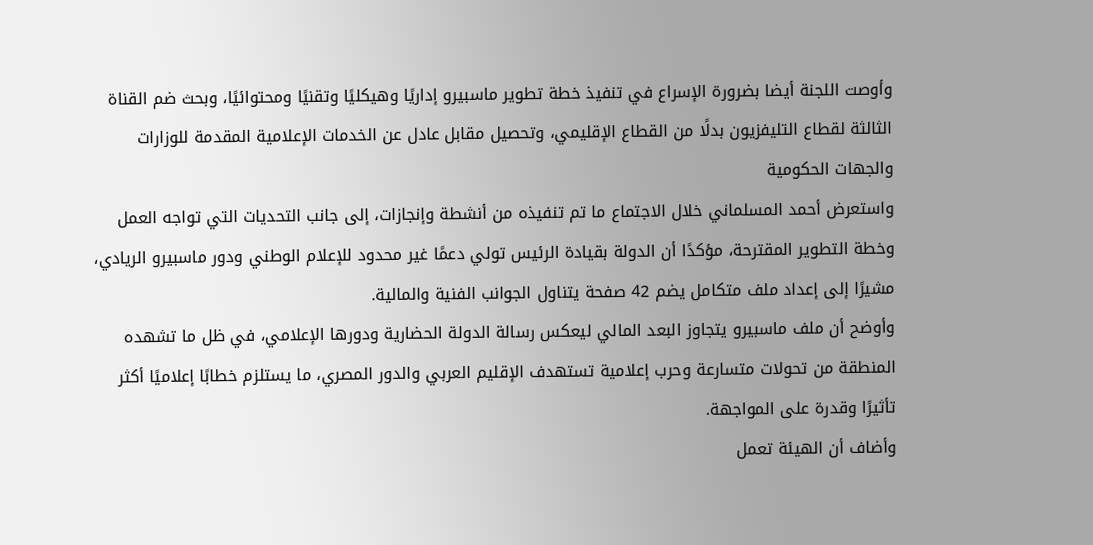وأوصت اللجنة أيضا بضرورة الإسراع في تنفيذ خطة تطوير ماسبيرو إداريًا وهيكليًا وتقنيًا ومحتوائيًا، وبحث ضم القناة الثالثة لقطاع التليفزيون بدلًا من القطاع الإقليمي، وتحصيل مقابل عادل عن الخدمات الإعلامية المقدمة للوزارات والجهات الحكومية
واستعرض أحمد المسلماني خلال الاجتماع ما تم تنفيذه من أنشطة وإنجازات، إلى جانب التحديات التي تواجه العمل وخطة التطوير المقترحة، مؤكدًا أن الدولة بقيادة الرئيس تولي دعمًا غير محدود للإعلام الوطني ودور ماسبيرو الريادي، مشيرًا إلى إعداد ملف متكامل يضم 42 صفحة يتناول الجوانب الفنية والمالية.
وأوضح أن ملف ماسبيرو يتجاوز البعد المالي ليعكس رسالة الدولة الحضارية ودورها الإعلامي، في ظل ما تشهده المنطقة من تحولات متسارعة وحرب إعلامية تستهدف الإقليم العربي والدور المصري، ما يستلزم خطابًا إعلاميًا أكثر تأثيرًا وقدرة على المواجهة.
وأضاف أن الهيئة تعمل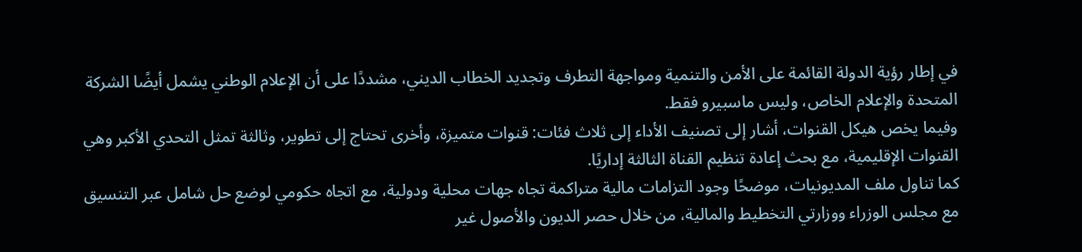في إطار رؤية الدولة القائمة على الأمن والتنمية ومواجهة التطرف وتجديد الخطاب الديني، مشددًا على أن الإعلام الوطني يشمل أيضًا الشركة المتحدة والإعلام الخاص، وليس ماسبيرو فقط.
وفيما يخص هيكل القنوات، أشار إلى تصنيف الأداء إلى ثلاث فئات: قنوات متميزة، وأخرى تحتاج إلى تطوير، وثالثة تمثل التحدي الأكبر وهي القنوات الإقليمية، مع بحث إعادة تنظيم القناة الثالثة إداريًا.
كما تناول ملف المديونيات، موضحًا وجود التزامات مالية متراكمة تجاه جهات محلية ودولية، مع اتجاه حكومي لوضع حل شامل عبر التنسيق مع مجلس الوزراء ووزارتي التخطيط والمالية، من خلال حصر الديون والأصول غير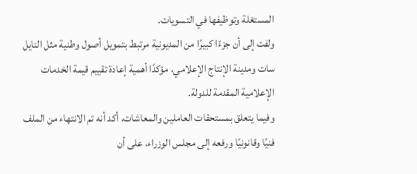المستغلة وتوظيفها في التسويات.
ولفت إلى أن جزءًا كبيرًا من المديونية مرتبط بتمويل أصول وطنية مثل النايل سات ومدينة الإنتاج الإعلامي، مؤكدًا أهمية إعادة تقييم قيمة الخدمات الإعلامية المقدمة للدولة.
وفيما يتعلق بمستحقات العاملين والمعاشات، أكد أنه تم الانتهاء من الملف فنيًا وقانونيًا ورفعه إلى مجلس الوزراء، على أن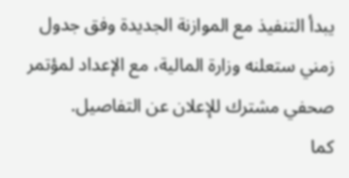يبدأ التنفيذ مع الموازنة الجديدة وفق جدول زمني ستعلنه وزارة المالية، مع الإعداد لمؤتمر صحفي مشترك للإعلان عن التفاصيل.
كما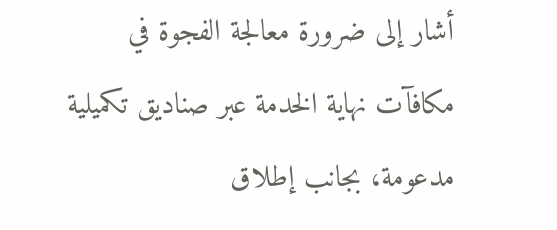أشار إلى ضرورة معالجة الفجوة في مكافآت نهاية الخدمة عبر صناديق تكميلية مدعومة، بجانب إطلاق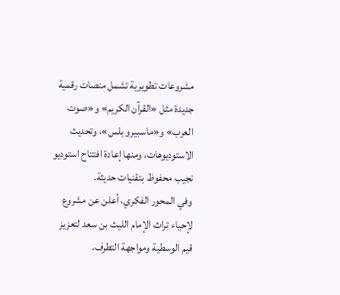مشروعات تطويرية تشمل منصات رقمية جديدة مثل «القرآن الكريم» و«صوت العرب» و«ماسبيرو بلس»، وتحديث الاستوديوهات، ومنها إعادة افتتاح استوديو نجيب محفوظ بتقنيات حديثة.
وفي المحور الفكري، أعلن عن مشروع لإحياء تراث الإمام الليث بن سعد لتعزيز قيم الوسطية ومواجهة التطرف،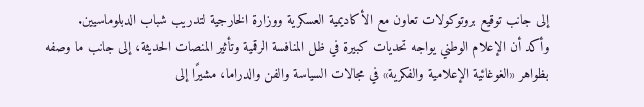إلى جانب توقيع بروتوكولات تعاون مع الأكاديمية العسكرية ووزارة الخارجية لتدريب شباب الدبلوماسيين.
وأكد أن الإعلام الوطني يواجه تحديات كبيرة في ظل المنافسة الرقمية وتأثير المنصات الحديثة، إلى جانب ما وصفه بظواهر «الغوغائية الإعلامية والفكرية» في مجالات السياسة والفن والدراما، مشيرًا إلى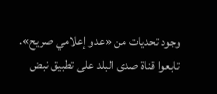وجود تحديات من «عدو إعلامي صريح».
تابعوا قناة صدى البلد على تطبيق نبض